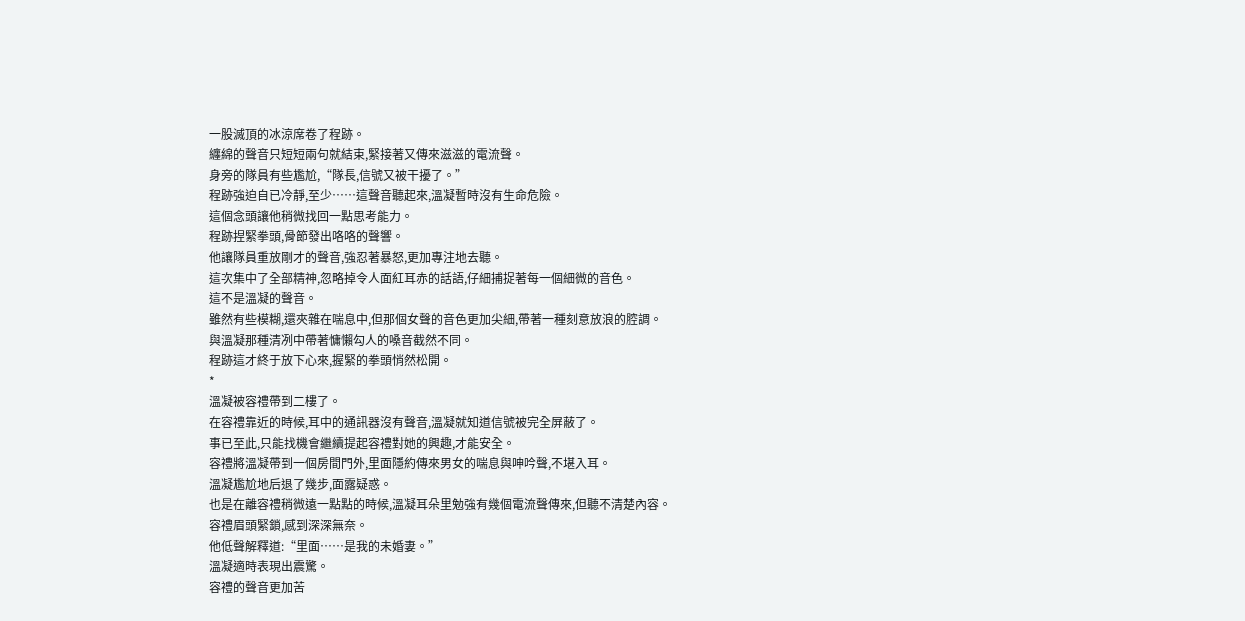一股滅頂的冰涼席卷了程跡。
纏綿的聲音只短短兩句就結束,緊接著又傳來滋滋的電流聲。
身旁的隊員有些尷尬,“隊長,信號又被干擾了。”
程跡強迫自已冷靜,至少……這聲音聽起來,溫凝暫時沒有生命危險。
這個念頭讓他稍微找回一點思考能力。
程跡捏緊拳頭,骨節發出咯咯的聲響。
他讓隊員重放剛才的聲音,強忍著暴怒,更加專注地去聽。
這次集中了全部精神,忽略掉令人面紅耳赤的話語,仔細捕捉著每一個細微的音色。
這不是溫凝的聲音。
雖然有些模糊,還夾雜在喘息中,但那個女聲的音色更加尖細,帶著一種刻意放浪的腔調。
與溫凝那種清冽中帶著慵懶勾人的嗓音截然不同。
程跡這才終于放下心來,握緊的拳頭悄然松開。
*
溫凝被容禮帶到二樓了。
在容禮靠近的時候,耳中的通訊器沒有聲音,溫凝就知道信號被完全屏蔽了。
事已至此,只能找機會繼續提起容禮對她的興趣,才能安全。
容禮將溫凝帶到一個房間門外,里面隱約傳來男女的喘息與呻吟聲,不堪入耳。
溫凝尷尬地后退了幾步,面露疑惑。
也是在離容禮稍微遠一點點的時候,溫凝耳朵里勉強有幾個電流聲傳來,但聽不清楚內容。
容禮眉頭緊鎖,感到深深無奈。
他低聲解釋道:“里面……是我的未婚妻。”
溫凝適時表現出震驚。
容禮的聲音更加苦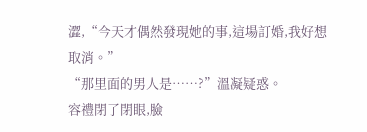澀,“今天才偶然發現她的事,這場訂婚,我好想取消。”
“那里面的男人是……?”溫凝疑惑。
容禮閉了閉眼,臉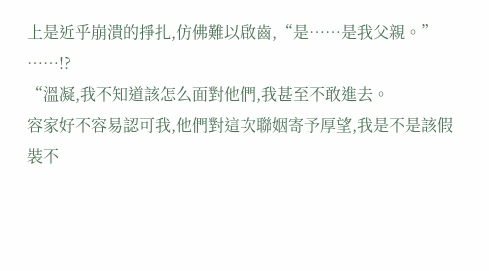上是近乎崩潰的掙扎,仿佛難以啟齒,“是……是我父親。”
……!?
“溫凝,我不知道該怎么面對他們,我甚至不敢進去。
容家好不容易認可我,他們對這次聯姻寄予厚望,我是不是該假裝不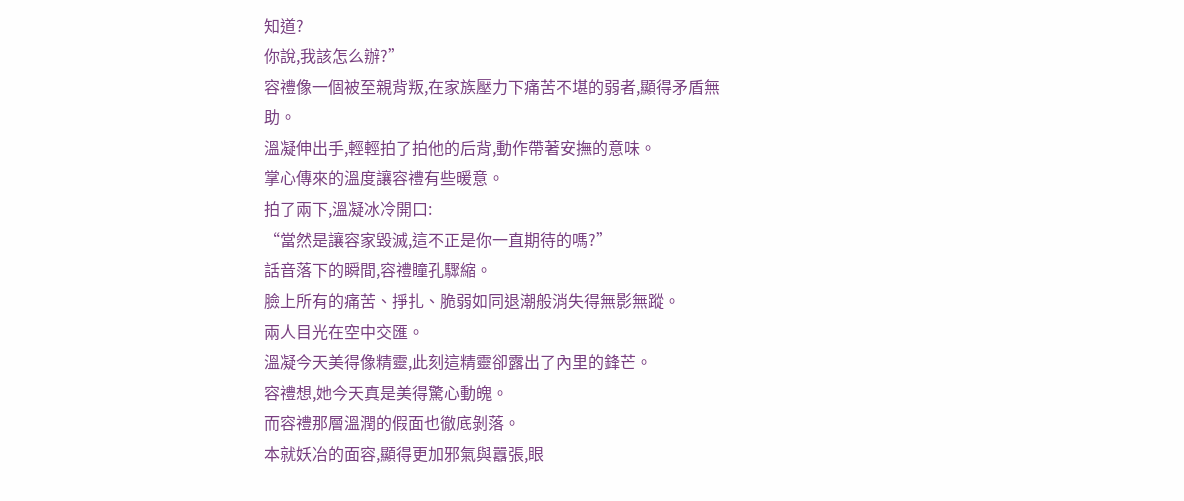知道?
你說,我該怎么辦?”
容禮像一個被至親背叛,在家族壓力下痛苦不堪的弱者,顯得矛盾無助。
溫凝伸出手,輕輕拍了拍他的后背,動作帶著安撫的意味。
掌心傳來的溫度讓容禮有些暖意。
拍了兩下,溫凝冰冷開口:
“當然是讓容家毀滅,這不正是你一直期待的嗎?”
話音落下的瞬間,容禮瞳孔驟縮。
臉上所有的痛苦、掙扎、脆弱如同退潮般消失得無影無蹤。
兩人目光在空中交匯。
溫凝今天美得像精靈,此刻這精靈卻露出了內里的鋒芒。
容禮想,她今天真是美得驚心動魄。
而容禮那層溫潤的假面也徹底剝落。
本就妖冶的面容,顯得更加邪氣與囂張,眼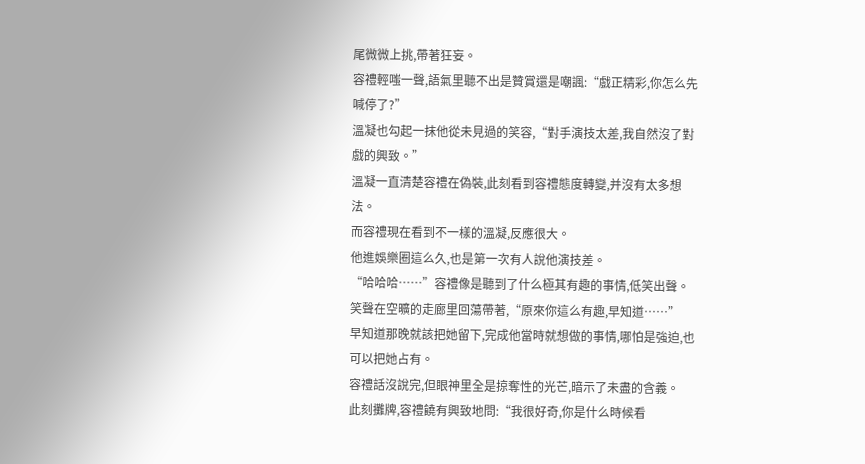尾微微上挑,帶著狂妄。
容禮輕嗤一聲,語氣里聽不出是贊賞還是嘲諷:“戲正精彩,你怎么先喊停了?”
溫凝也勾起一抹他從未見過的笑容,“對手演技太差,我自然沒了對戲的興致。”
溫凝一直清楚容禮在偽裝,此刻看到容禮態度轉變,并沒有太多想法。
而容禮現在看到不一樣的溫凝,反應很大。
他進娛樂圈這么久,也是第一次有人說他演技差。
“哈哈哈……”容禮像是聽到了什么極其有趣的事情,低笑出聲。
笑聲在空曠的走廊里回蕩帶著,“原來你這么有趣,早知道……”
早知道那晚就該把她留下,完成他當時就想做的事情,哪怕是強迫,也可以把她占有。
容禮話沒說完,但眼神里全是掠奪性的光芒,暗示了未盡的含義。
此刻攤牌,容禮饒有興致地問:“我很好奇,你是什么時候看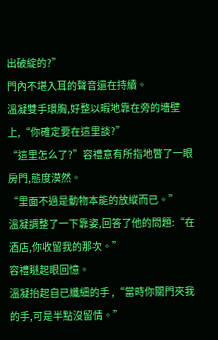出破綻的?”
門內不堪入耳的聲音還在持續。
溫凝雙手環胸,好整以暇地靠在旁的墻壁上,“你確定要在這里談?”
“這里怎么了?”容禮意有所指地瞥了一眼房門,態度漠然。
“里面不過是動物本能的放縱而已。”
溫凝調整了一下靠姿,回答了他的問題:“在酒店,你收留我的那次。”
容禮瞇起眼回憶。
溫凝抬起自已纖細的手 ,“當時你關門夾我的手,可是半點沒留情。”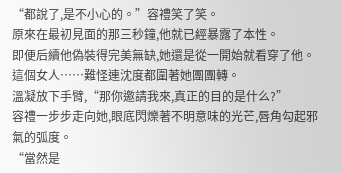“都說了,是不小心的。”容禮笑了笑。
原來在最初見面的那三秒鐘,他就已經暴露了本性。
即便后續他偽裝得完美無缺,她還是從一開始就看穿了他。
這個女人……難怪連沈度都圍著她團團轉。
溫凝放下手臂,“那你邀請我來,真正的目的是什么?”
容禮一步步走向她,眼底閃爍著不明意味的光芒,唇角勾起邪氣的弧度。
“當然是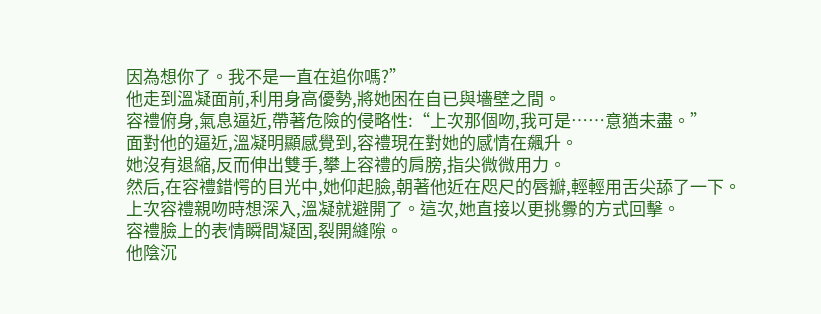因為想你了。我不是一直在追你嗎?”
他走到溫凝面前,利用身高優勢,將她困在自已與墻壁之間。
容禮俯身,氣息逼近,帶著危險的侵略性:“上次那個吻,我可是……意猶未盡。”
面對他的逼近,溫凝明顯感覺到,容禮現在對她的感情在飆升。
她沒有退縮,反而伸出雙手,攀上容禮的肩膀,指尖微微用力。
然后,在容禮錯愕的目光中,她仰起臉,朝著他近在咫尺的唇瓣,輕輕用舌尖舔了一下。
上次容禮親吻時想深入,溫凝就避開了。這次,她直接以更挑釁的方式回擊。
容禮臉上的表情瞬間凝固,裂開縫隙。
他陰沉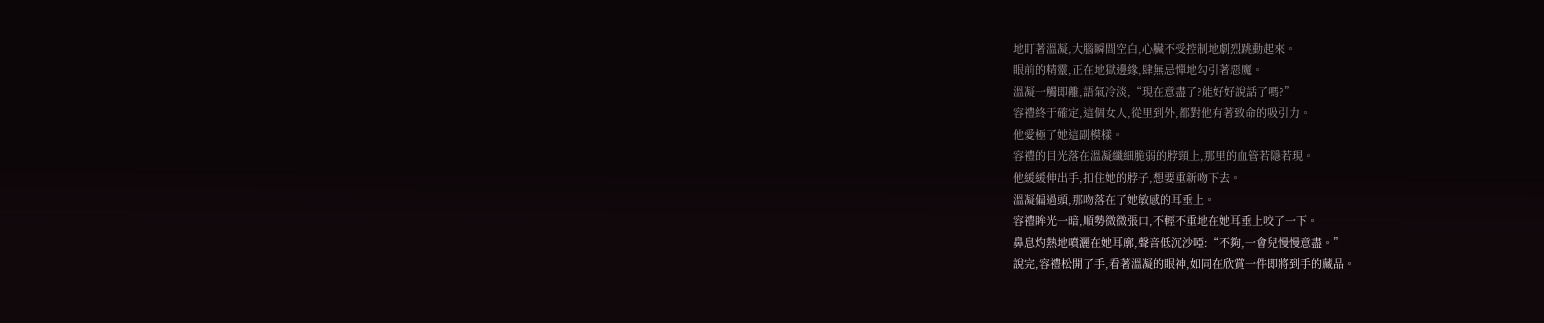地盯著溫凝,大腦瞬間空白,心臟不受控制地劇烈跳動起來。
眼前的精靈,正在地獄邊緣,肆無忌憚地勾引著惡魔。
溫凝一觸即離,語氣冷淡,“現在意盡了?能好好說話了嗎?”
容禮終于確定,這個女人,從里到外,都對他有著致命的吸引力。
他愛極了她這副模樣。
容禮的目光落在溫凝纖細脆弱的脖頸上,那里的血管若隱若現。
他緩緩伸出手,扣住她的脖子,想要重新吻下去。
溫凝偏過頭,那吻落在了她敏感的耳垂上。
容禮眸光一暗,順勢微微張口,不輕不重地在她耳垂上咬了一下。
鼻息灼熱地噴灑在她耳廓,聲音低沉沙啞:“不夠,一會兒慢慢意盡。”
說完,容禮松開了手,看著溫凝的眼神,如同在欣賞一件即將到手的藏品。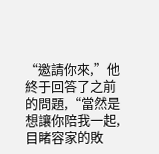“邀請你來,”他終于回答了之前的問題,“當然是想讓你陪我一起,目睹容家的敗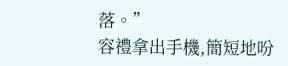落。”
容禮拿出手機,簡短地吩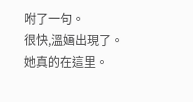咐了一句。
很快,溫婳出現了。
她真的在這里。